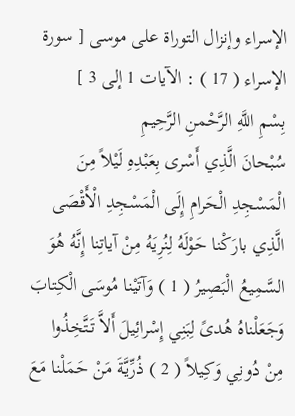الإسراء وإنزال التوراة على موسى [ سورة الإسراء ( 17 ) : الآيات 1 إلى 3 ]
بِسْمِ اللَّهِ الرَّحْمنِ الرَّحِيمِ
سُبْحانَ الَّذِي أَسْرى بِعَبْدِهِ لَيْلاً مِنَ الْمَسْجِدِ الْحَرامِ إِلَى الْمَسْجِدِ الْأَقْصَى الَّذِي بارَكْنا حَوْلَهُ لِنُرِيَهُ مِنْ آياتِنا إِنَّهُ هُوَ السَّمِيعُ الْبَصِيرُ ( 1 ) وَآتَيْنا مُوسَى الْكِتابَ وَجَعَلْناهُ هُدىً لِبَنِي إِسْرائِيلَ أَلاَّ تَتَّخِذُوا مِنْ دُونِي وَكِيلاً ( 2 ) ذُرِّيَّةَ مَنْ حَمَلْنا مَعَ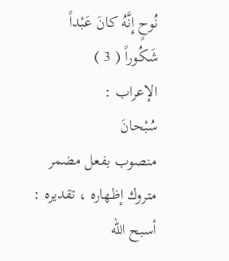نُوحٍ إِنَّهُ كانَ عَبْداً شَكُوراً ( 3 )
الإعراب :
سُبْحانَ
منصوب بفعل مضمر متروك إظهاره ، تقديره : أسبح اللّه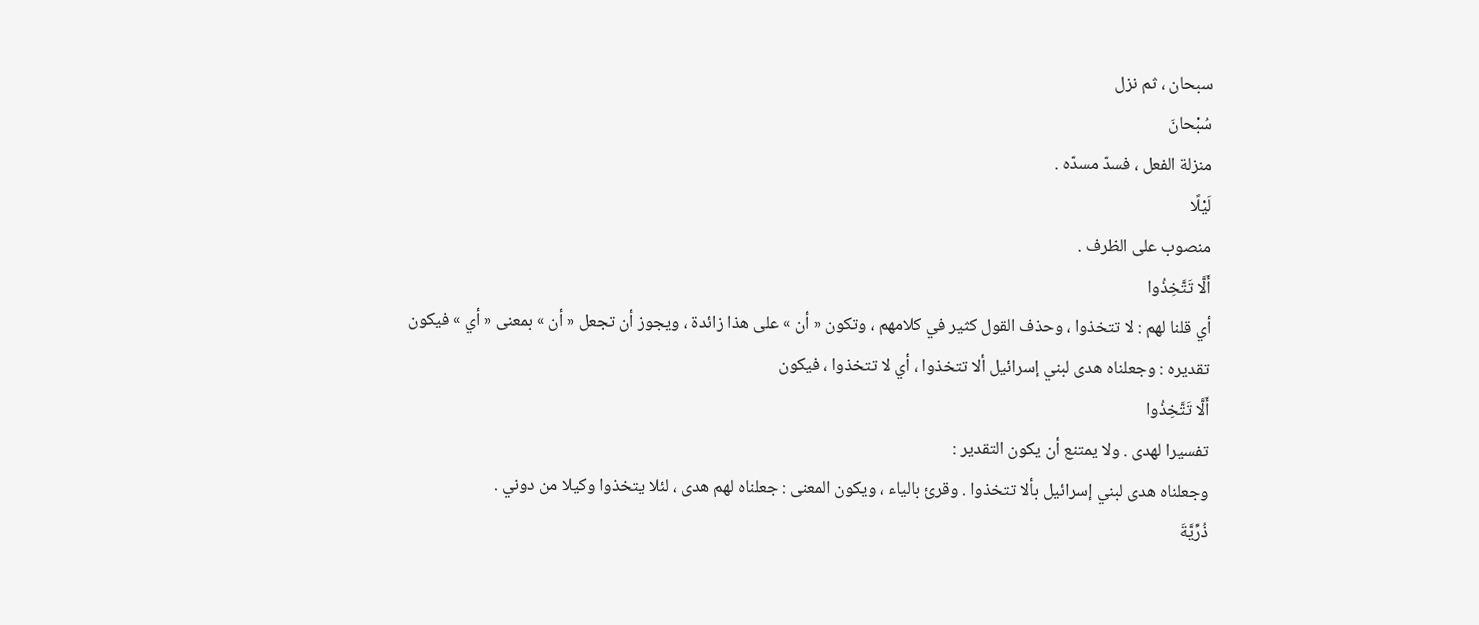سبحان ، ثم نزل
سُبْحانَ
منزلة الفعل ، فسدّ مسدّه .
لَيْلًا
منصوب على الظرف .
أَلَّا تَتَّخِذُوا
أي قلنا لهم : لا تتخذوا ، وحذف القول كثير في كلامهم ، وتكون « أن » على هذا زائدة ، ويجوز أن تجعل « أن » بمعنى « أي » فيكون تقديره : وجعلناه هدى لبني إسرائيل ألا تتخذوا ، أي لا تتخذوا ، فيكون
أَلَّا تَتَّخِذُوا
تفسيرا لهدى . ولا يمتنع أن يكون التقدير :
وجعلناه هدى لبني إسرائيل بألا تتخذوا . وقرئ بالياء ، ويكون المعنى : جعلناه لهم هدى ، لئلا يتخذوا وكيلا من دوني .
ذُرِّيَّةَ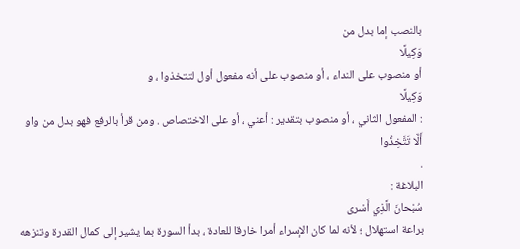بالنصب إما بدل من
وَكِيلًا
أو منصوب على النداء ، أو منصوب على أنه مفعول أول لتتخذوا ، و
وَكِيلًا
: المفعول الثاني ، أو منصوب بتقدير : أعني ، أو على الاختصاص . ومن قرأ بالرفع فهو بدل من واو
أَلَّا تَتَّخِذُوا
.
البلاغة :
سُبْحانَ الَّذِي أَسْرى
براعة استهلال ؛ لأنه لما كان الإسراء أمرا خارقا للعادة ، بدأ السورة بما يشير إلى كمال القدرة وتنزهه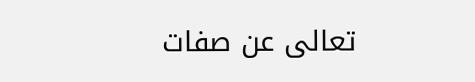تعالى عن صفات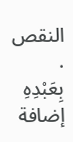النقص .
بِعَبْدِهِ
إضافة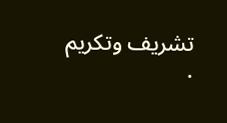تشريف وتكريم .